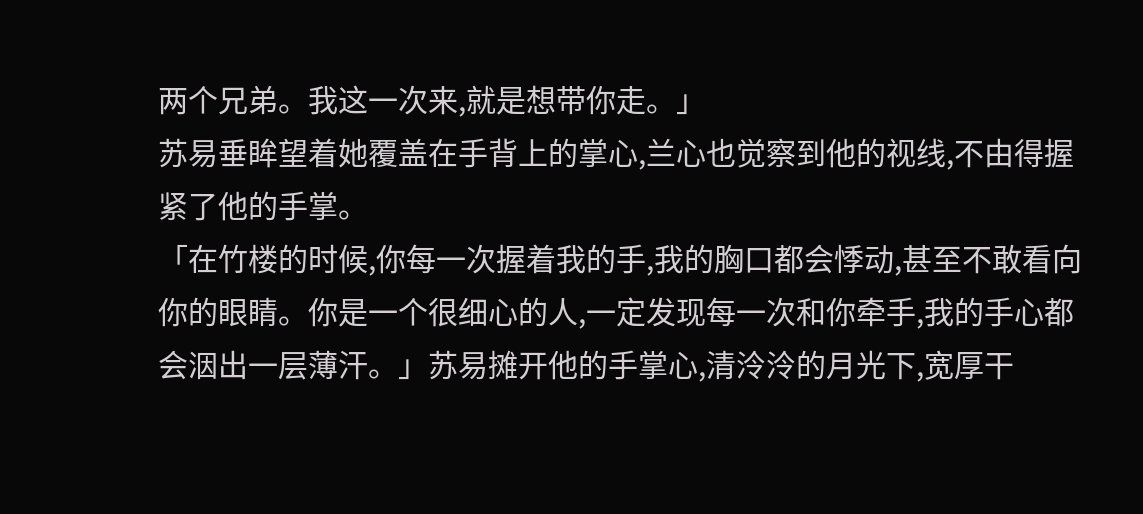两个兄弟。我这一次来,就是想带你走。」
苏易垂眸望着她覆盖在手背上的掌心,兰心也觉察到他的视线,不由得握紧了他的手掌。
「在竹楼的时候,你每一次握着我的手,我的胸口都会悸动,甚至不敢看向你的眼睛。你是一个很细心的人,一定发现每一次和你牵手,我的手心都会洇出一层薄汗。」苏易摊开他的手掌心,清泠泠的月光下,宽厚干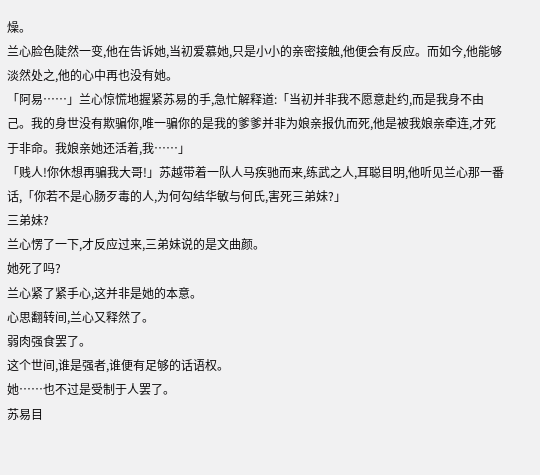燥。
兰心脸色陡然一变,他在告诉她,当初爱慕她,只是小小的亲密接触,他便会有反应。而如今,他能够淡然处之,他的心中再也没有她。
「阿易……」兰心惊慌地握紧苏易的手,急忙解释道:「当初并非我不愿意赴约,而是我身不由己。我的身世没有欺骗你,唯一骗你的是我的爹爹并非为娘亲报仇而死,他是被我娘亲牵连,才死于非命。我娘亲她还活着,我……」
「贱人!你休想再骗我大哥!」苏越带着一队人马疾驰而来,练武之人,耳聪目明,他听见兰心那一番话,「你若不是心肠歹毒的人,为何勾结华敏与何氏,害死三弟妹?」
三弟妹?
兰心愣了一下,才反应过来,三弟妹说的是文曲颜。
她死了吗?
兰心紧了紧手心,这并非是她的本意。
心思翻转间,兰心又释然了。
弱肉强食罢了。
这个世间,谁是强者,谁便有足够的话语权。
她……也不过是受制于人罢了。
苏易目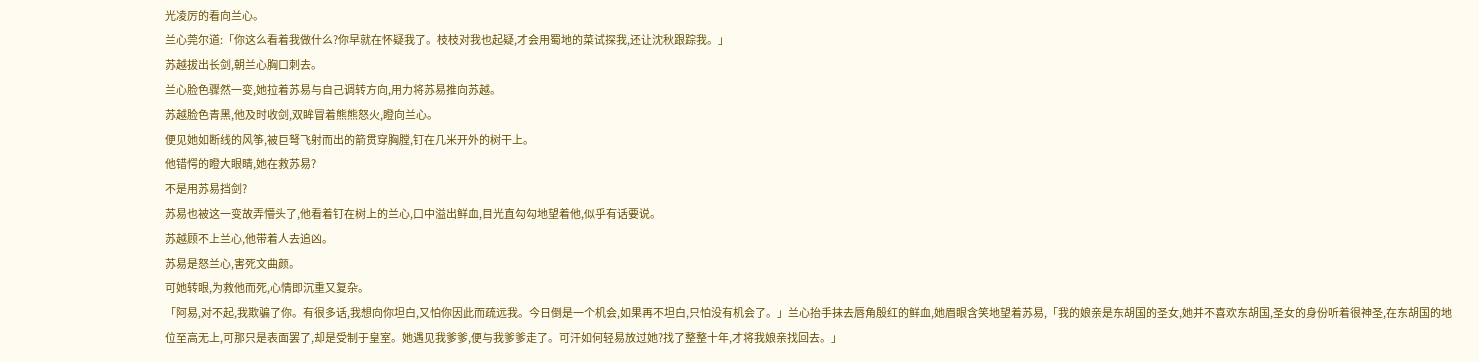光凌厉的看向兰心。
兰心莞尔道:「你这么看着我做什么?你早就在怀疑我了。枝枝对我也起疑,才会用蜀地的菜试探我,还让沈秋跟踪我。」
苏越拔出长剑,朝兰心胸口刺去。
兰心脸色骤然一变,她拉着苏易与自己调转方向,用力将苏易推向苏越。
苏越脸色青黑,他及时收剑,双眸冒着熊熊怒火,瞪向兰心。
便见她如断线的风筝,被巨弩飞射而出的箭贯穿胸膛,钉在几米开外的树干上。
他错愕的瞪大眼睛,她在救苏易?
不是用苏易挡剑?
苏易也被这一变故弄懵头了,他看着钉在树上的兰心,口中溢出鲜血,目光直勾勾地望着他,似乎有话要说。
苏越顾不上兰心,他带着人去追凶。
苏易是怒兰心,害死文曲颜。
可她转眼,为救他而死,心情即沉重又复杂。
「阿易,对不起,我欺骗了你。有很多话,我想向你坦白,又怕你因此而疏远我。今日倒是一个机会,如果再不坦白,只怕没有机会了。」兰心抬手抹去唇角殷红的鲜血,她眉眼含笑地望着苏易,「我的娘亲是东胡国的圣女,她并不喜欢东胡国,圣女的身份听着很神圣,在东胡国的地位至高无上,可那只是表面罢了,却是受制于皇室。她遇见我爹爹,便与我爹爹走了。可汗如何轻易放过她?找了整整十年,才将我娘亲找回去。」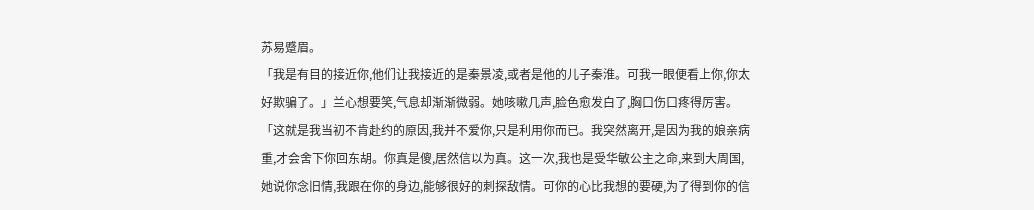苏易蹙眉。
「我是有目的接近你,他们让我接近的是秦景凌,或者是他的儿子秦淮。可我一眼便看上你,你太好欺骗了。」兰心想要笑,气息却渐渐微弱。她咳嗽几声,脸色愈发白了,胸口伤口疼得厉害。
「这就是我当初不肯赴约的原因,我并不爱你,只是利用你而已。我突然离开,是因为我的娘亲病重,才会舍下你回东胡。你真是傻,居然信以为真。这一次,我也是受华敏公主之命,来到大周国,她说你念旧情,我跟在你的身边,能够很好的刺探敌情。可你的心比我想的要硬,为了得到你的信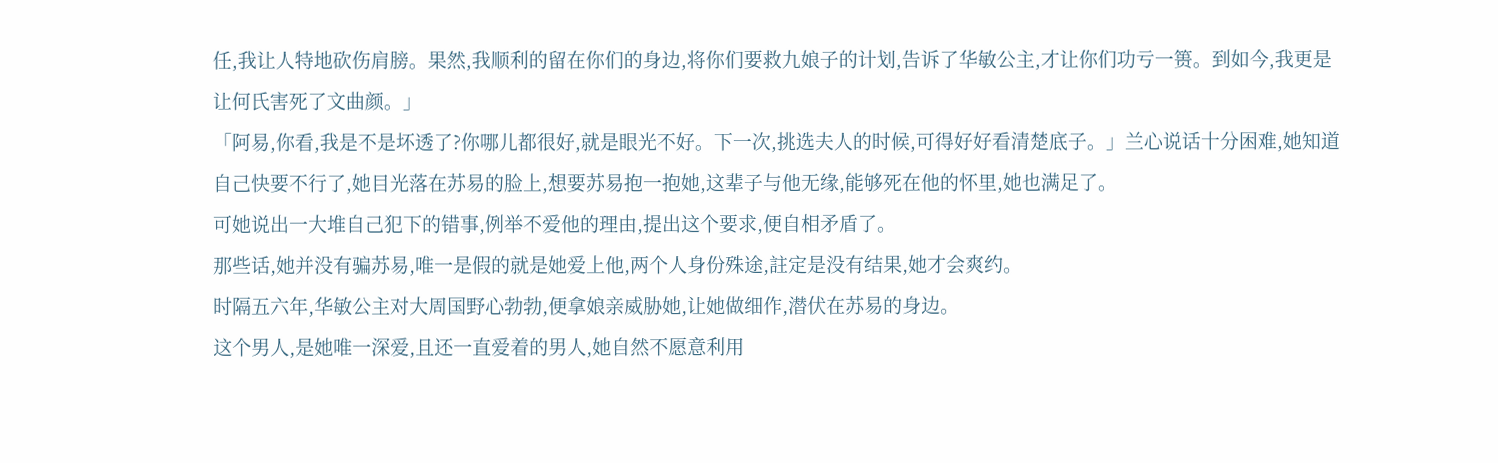任,我让人特地砍伤肩膀。果然,我顺利的留在你们的身边,将你们要救九娘子的计划,告诉了华敏公主,才让你们功亏一篑。到如今,我更是让何氏害死了文曲颜。」
「阿易,你看,我是不是坏透了?你哪儿都很好,就是眼光不好。下一次,挑选夫人的时候,可得好好看清楚底子。」兰心说话十分困难,她知道自己快要不行了,她目光落在苏易的脸上,想要苏易抱一抱她,这辈子与他无缘,能够死在他的怀里,她也满足了。
可她说出一大堆自己犯下的错事,例举不爱他的理由,提出这个要求,便自相矛盾了。
那些话,她并没有骗苏易,唯一是假的就是她爱上他,两个人身份殊途,註定是没有结果,她才会爽约。
时隔五六年,华敏公主对大周国野心勃勃,便拿娘亲威胁她,让她做细作,潜伏在苏易的身边。
这个男人,是她唯一深爱,且还一直爱着的男人,她自然不愿意利用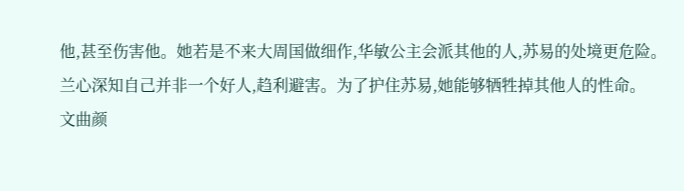他,甚至伤害他。她若是不来大周国做细作,华敏公主会派其他的人,苏易的处境更危险。
兰心深知自己并非一个好人,趋利避害。为了护住苏易,她能够牺牲掉其他人的性命。
文曲颜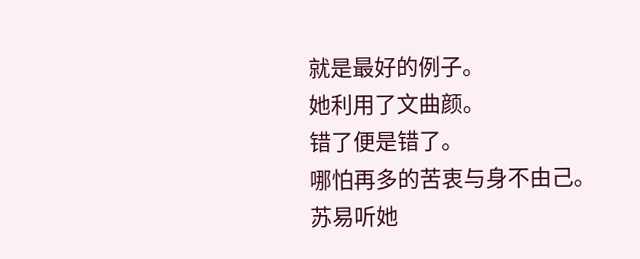就是最好的例子。
她利用了文曲颜。
错了便是错了。
哪怕再多的苦衷与身不由己。
苏易听她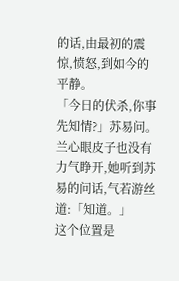的话,由最初的震惊,愤怒,到如今的平静。
「今日的伏杀,你事先知情?」苏易问。
兰心眼皮子也没有力气睁开,她听到苏易的问话,气若游丝道:「知道。」
这个位置是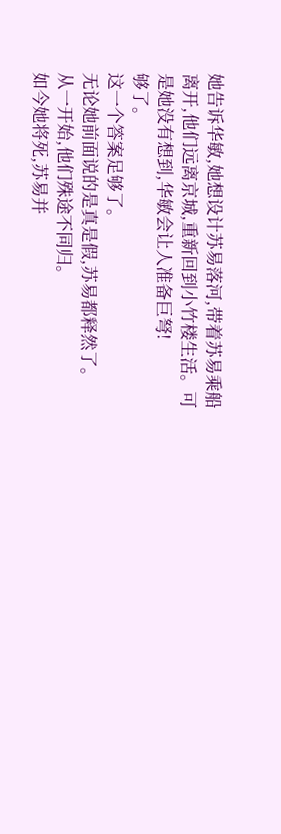她告诉华敏,她想设计苏易落河,带着苏易乘船离开,他们远离京城,重新回到小竹楼生活。可是她没有想到,华敏会让人准备巨弩!
够了。
这一个答案足够了。
无论她前面说的是真是假,苏易都释然了。
从一开始,他们殊途不同归。
如今她将死,苏易并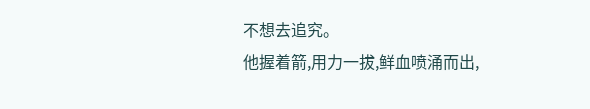不想去追究。
他握着箭,用力一拔,鲜血喷涌而出,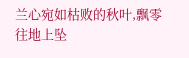兰心宛如枯败的秋叶,飘零往地上坠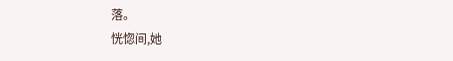落。
恍惚间,她